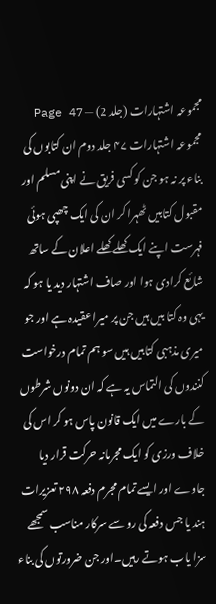مجموعہ اشتہارات (جلد 2) — Page 47
مجموعہ اشتہارات ۴۷ جلد دوم ان کتابوں کی بناء پر نہ ہو جن کو کسی فریق نے اپنی مسلم اور مقبول کتابیں ٹھہرا کر ان کی ایک چھپی ہوئی فہرست اپنے ایک کھلے کھلے اعلان کے ساتھ شائع کرادی ہوا اور صاف اشتہار دید یا ہو کہ یہی وہ کتا بیں ہیں جن پر میرا عقیدہ ہے اور جو میری مذہبی کتابیں ہیں سو ہم تمام درخواست کنندوں کی التماس یہ ہے کہ ان دونوں شرطوں کے بارے میں ایک قانون پاس ہو کر اس کی خلاف ورزی کو ایک مجرمانہ حرکت قرار دیا جاوے اور ایسے تمام مجرم دفعہ ۲۹۸ تعزیرات ہند یا جس دفعہ کی رو سے سرکار مناسب سمجھے سزا یاب ہوتے رہیں۔اور جن ضرورتوں کی بناء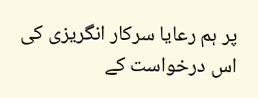پر ہم رعایا سرکار انگریزی کی اس درخواست کے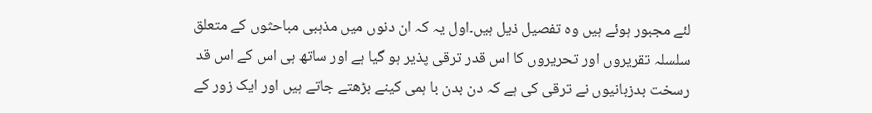لئے مجبور ہوئے ہیں وہ تفصیل ذیل ہیں۔اول یہ کہ ان دنوں میں مذہبی مباحثوں کے متعلق سلسلہ تقریروں اور تحریروں کا اس قدر ترقی پذیر ہو گیا ہے اور ساتھ ہی اس کے اس قد رسخت بدزبانیوں نے ترقی کی ہے کہ دن بدن با ہمی کینے بڑھتے جاتے ہیں اور ایک زور کے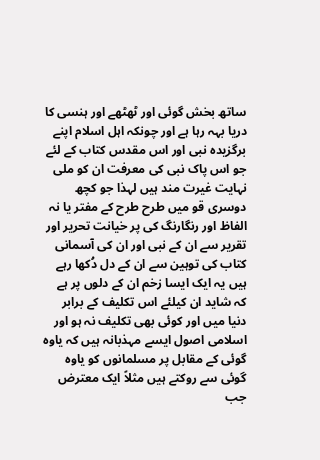ساتھ بخش گوئی اور ٹھٹھے اور ہنسی کا دریا بہہ رہا ہے اور چونکہ اہل اسلام اپنے برگزیدہ نبی اور اس مقدس کتاب کے لئے جو اس پاک نبی کی معرفت ان کو ملی نہایت غیرت مند ہیں لہذا جو کچھ دوسری قو میں طرح طرح کے مفتر یا نہ الفاظ اور رنگارنگ کی پر خیانت تحریر اور تقریر سے ان کے نبی اور ان کی آسمانی کتاب کی توہین سے ان کے دل دُکھا رہے ہیں یہ ایک ایسا زخم ان کے دلوں پر ہے کہ شاید ان کیلئے اس تکلیف کے برابر دنیا میں اور کوئی بھی تکلیف نہ ہو اور اسلامی اصول ایسے مہذبانہ ہیں کہ یاوہ گوئی کے مقابل پر مسلمانوں کو یاوہ گوئی سے روکتے ہیں مثلاً ایک معترض جب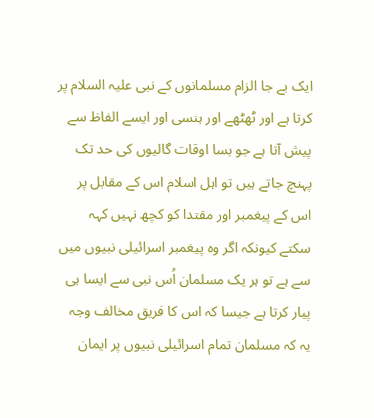ایک بے جا الزام مسلمانوں کے نبی علیہ السلام پر کرتا ہے اور ٹھٹھے اور ہنسی اور ایسے الفاظ سے پیش آتا ہے جو بسا اوقات گالیوں کی حد تک پہنچ جاتے ہیں تو اہل اسلام اس کے مقابل پر اس کے پیغمبر اور مقتدا کو کچھ نہیں کہہ سکتے کیونکہ اگر وہ پیغمبر اسرائیلی نبیوں میں سے ہے تو ہر یک مسلمان اُس نبی سے ایسا ہی پیار کرتا ہے جیسا کہ اس کا فریق مخالف وجہ یہ کہ مسلمان تمام اسرائیلی نبیوں پر ایمان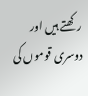رکھتے ہیں اور دوسری قوموں کی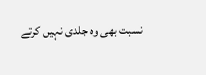نسبت بھی وہ جلدی نہیں کرتے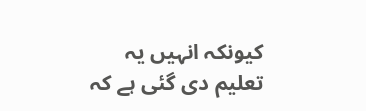کیونکہ انہیں یہ تعلیم دی گئی ہے کہ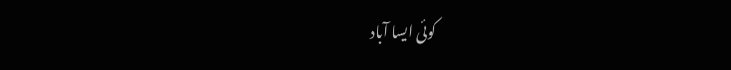کوئی ایسا آباد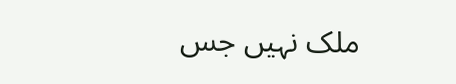ملک نہیں جس